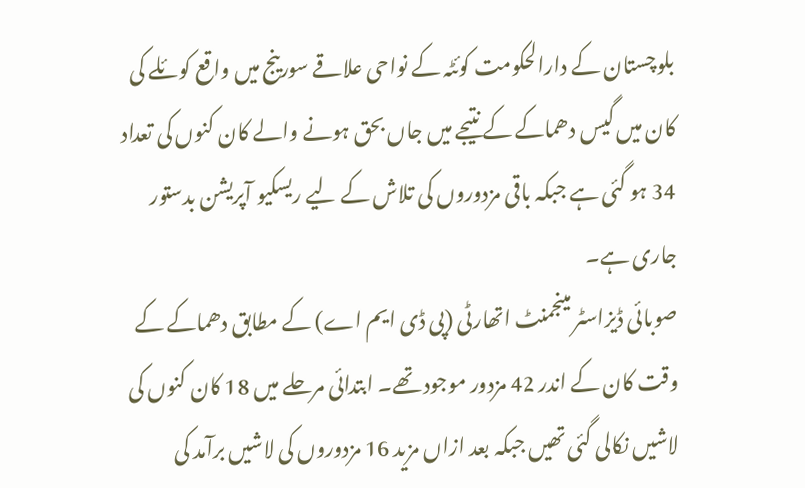بلوچستان کے دارالحکومت کوئٹہ کے نواحی علاقے سورینج میں واقع کوئلے کی کان میں گیس دھماکے کے نتیجے میں جاں بحق ہونے والے کان کنوں کی تعداد 34 ہو گئی ہے جبکہ باقی مزدوروں کی تلاش کے لیے ریسکیو آپریشن بدستور جاری ہے۔
صوبائی ڈیزاسٹر مینجمنٹ اتھارٹی (پی ڈی ایم اے) کے مطابق دھماکے کے وقت کان کے اندر 42 مزدور موجود تھے۔ ابتدائی مرحلے میں 18 کان کنوں کی لاشیں نکالی گئی تھیں جبکہ بعد ازاں مزید 16 مزدوروں کی لاشیں برآمد کی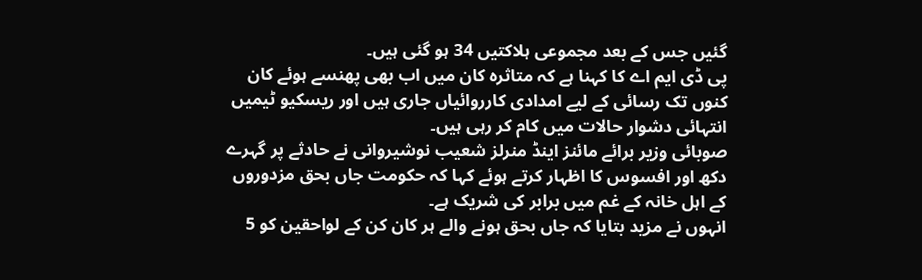گئیں جس کے بعد مجموعی ہلاکتیں 34 ہو گئی ہیں۔
پی ڈی ایم اے کا کہنا ہے کہ متاثرہ کان میں اب بھی پھنسے ہوئے کان کنوں تک رسائی کے لیے امدادی کارروائیاں جاری ہیں اور ریسکیو ٹیمیں انتہائی دشوار حالات میں کام کر رہی ہیں۔
صوبائی وزیر برائے مائنز اینڈ منرلز شعیب نوشیروانی نے حادثے پر گہرے دکھ اور افسوس کا اظہار کرتے ہوئے کہا کہ حکومت جاں بحق مزدوروں کے اہل خانہ کے غم میں برابر کی شریک ہے۔
انہوں نے مزید بتایا کہ جاں بحق ہونے والے ہر کان کن کے لواحقین کو 5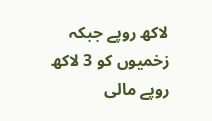لاکھ روپے جبکہ زخمیوں کو 3 لاکھ روپے مالی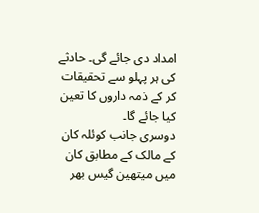امداد دی جائے گی۔ حادثے کی ہر پہلو سے تحقیقات کر کے ذمہ داروں کا تعین کیا جائے گا۔
دوسری جانب کوئلہ کان کے مالک کے مطابق کان میں میتھین گیس بھر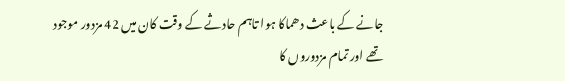جانے کے باعث دھماکا ہوا تاہم حادثے کے وقت کان میں 42 مزدور موجود تھے اور تمام مزدوروں کا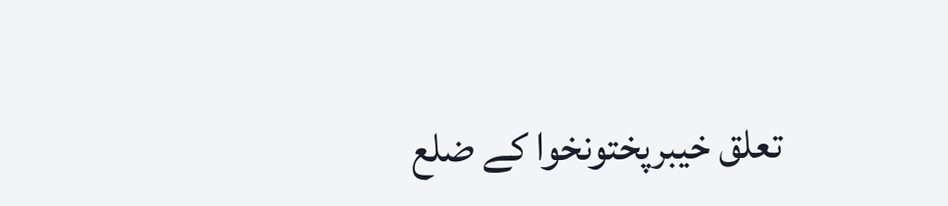تعلق خیبرپختونخوا کے ضلع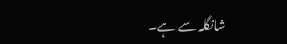شانگلہ سے ہے۔